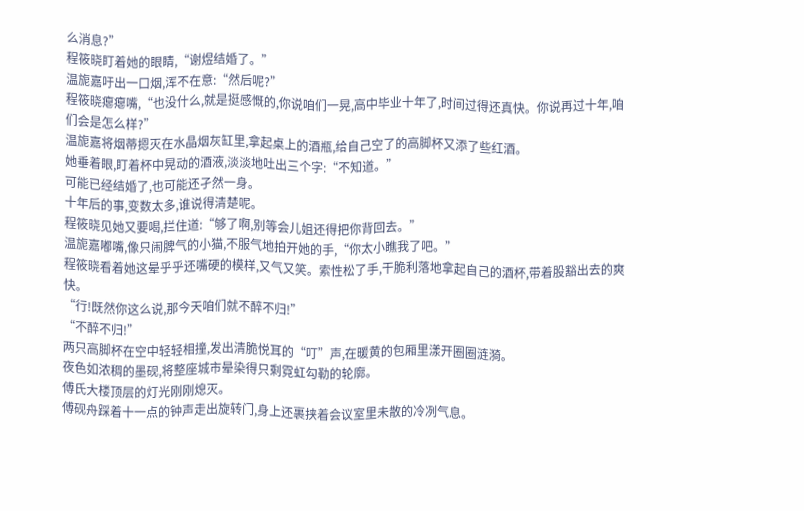么消息?”
程筱晓盯着她的眼睛,“谢煜结婚了。”
温旎嘉吁出一口烟,浑不在意:“然后呢?”
程筱晓瘪瘪嘴,“也没什么,就是挺感慨的,你说咱们一晃,高中毕业十年了,时间过得还真快。你说再过十年,咱们会是怎么样?”
温旎嘉将烟蒂摁灭在水晶烟灰缸里,拿起桌上的酒瓶,给自己空了的高脚杯又添了些红酒。
她垂着眼,盯着杯中晃动的酒液,淡淡地吐出三个字:“不知道。”
可能已经结婚了,也可能还孑然一身。
十年后的事,变数太多,谁说得清楚呢。
程筱晓见她又要喝,拦住道:“够了啊,别等会儿姐还得把你背回去。”
温旎嘉嘟嘴,像只闹脾气的小猫,不服气地拍开她的手,“你太小瞧我了吧。”
程筱晓看着她这晕乎乎还嘴硬的模样,又气又笑。索性松了手,干脆利落地拿起自己的酒杯,带着股豁出去的爽快。
“行!既然你这么说,那今天咱们就不醉不归!”
“不醉不归!”
两只高脚杯在空中轻轻相撞,发出清脆悦耳的“叮”声,在暖黄的包厢里漾开圈圈涟漪。
夜色如浓稠的墨砚,将整座城市晕染得只剩霓虹勾勒的轮廓。
傅氏大楼顶层的灯光刚刚熄灭。
傅砚舟踩着十一点的钟声走出旋转门,身上还裹挟着会议室里未散的冷冽气息。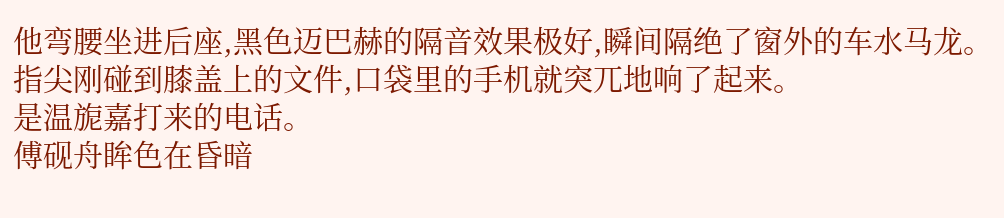他弯腰坐进后座,黑色迈巴赫的隔音效果极好,瞬间隔绝了窗外的车水马龙。
指尖刚碰到膝盖上的文件,口袋里的手机就突兀地响了起来。
是温旎嘉打来的电话。
傅砚舟眸色在昏暗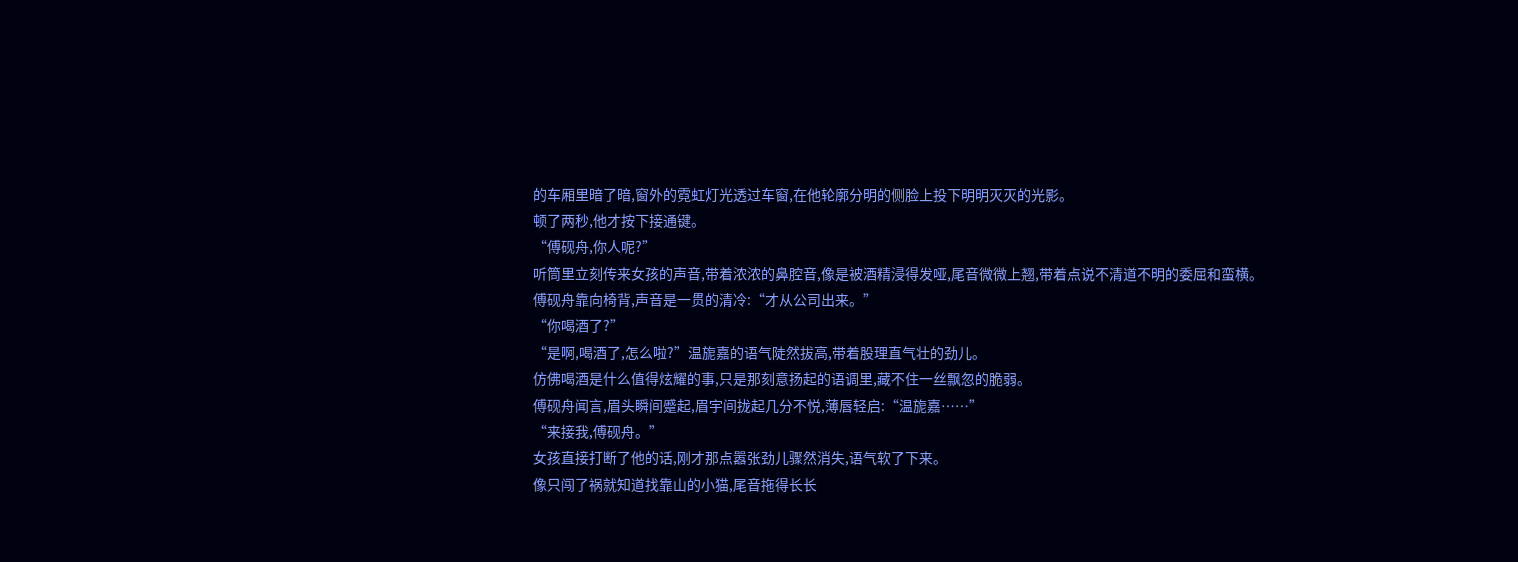的车厢里暗了暗,窗外的霓虹灯光透过车窗,在他轮廓分明的侧脸上投下明明灭灭的光影。
顿了两秒,他才按下接通键。
“傅砚舟,你人呢?”
听筒里立刻传来女孩的声音,带着浓浓的鼻腔音,像是被酒精浸得发哑,尾音微微上翘,带着点说不清道不明的委屈和蛮横。
傅砚舟靠向椅背,声音是一贯的清冷:“才从公司出来。”
“你喝酒了?”
“是啊,喝酒了,怎么啦?”温旎嘉的语气陡然拔高,带着股理直气壮的劲儿。
仿佛喝酒是什么值得炫耀的事,只是那刻意扬起的语调里,藏不住一丝飘忽的脆弱。
傅砚舟闻言,眉头瞬间蹙起,眉宇间拢起几分不悦,薄唇轻启:“温旎嘉……”
“来接我,傅砚舟。”
女孩直接打断了他的话,刚才那点嚣张劲儿骤然消失,语气软了下来。
像只闯了祸就知道找靠山的小猫,尾音拖得长长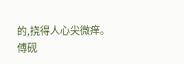的,挠得人心尖微痒。
傅砚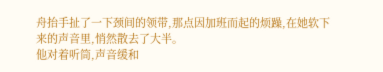舟抬手扯了一下颈间的领带,那点因加班而起的烦躁,在她软下来的声音里,悄然散去了大半。
他对着听筒,声音缓和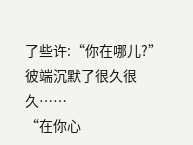了些许:“你在哪儿?”
彼端沉默了很久很久……
“在你心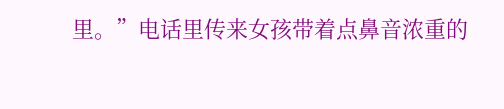里。”电话里传来女孩带着点鼻音浓重的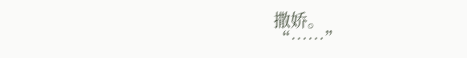撒娇。
“……”